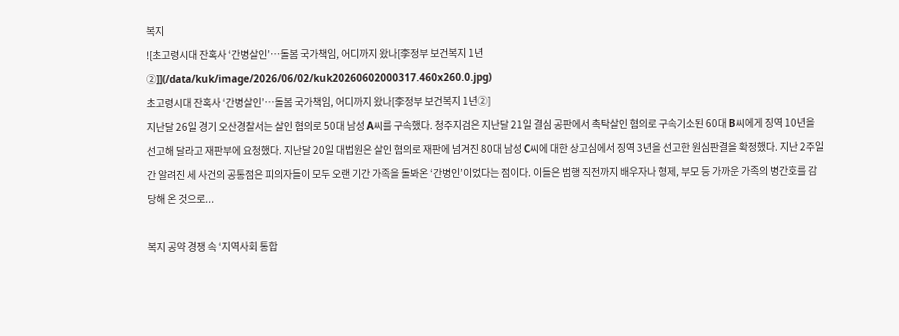복지
![초고령시대 잔혹사 ‘간병살인’…돌봄 국가책임, 어디까지 왔나[李정부 보건복지 1년②]](/data/kuk/image/2026/06/02/kuk20260602000317.460x260.0.jpg)
초고령시대 잔혹사 ‘간병살인’…돌봄 국가책임, 어디까지 왔나[李정부 보건복지 1년②]
지난달 26일 경기 오산경찰서는 살인 혐의로 50대 남성 A씨를 구속했다. 청주지검은 지난달 21일 결심 공판에서 촉탁살인 혐의로 구속기소된 60대 B씨에게 징역 10년을 선고해 달라고 재판부에 요청했다. 지난달 20일 대법원은 살인 혐의로 재판에 넘겨진 80대 남성 C씨에 대한 상고심에서 징역 3년을 선고한 원심판결을 확정했다. 지난 2주일간 알려진 세 사건의 공통점은 피의자들이 모두 오랜 기간 가족을 돌봐온 ‘간병인’이었다는 점이다. 이들은 범행 직전까지 배우자나 형제, 부모 등 가까운 가족의 병간호를 감당해 온 것으로...

복지 공약 경쟁 속 ‘지역사회 통합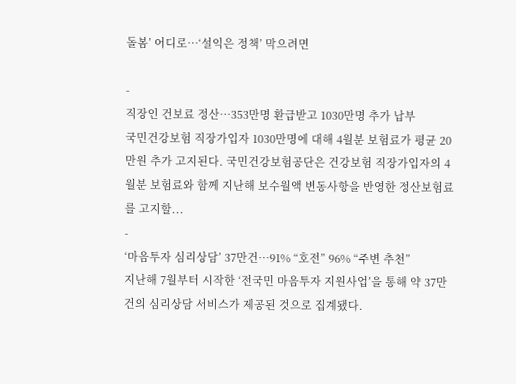돌봄’ 어디로…‘설익은 정책’ 막으려면

-
직장인 건보료 정산…353만명 환급받고 1030만명 추가 납부
국민건강보험 직장가입자 1030만명에 대해 4월분 보험료가 평균 20만원 추가 고지된다. 국민건강보험공단은 건강보험 직장가입자의 4월분 보험료와 함께 지난해 보수월액 변동사항을 반영한 정산보험료를 고지할...
-
‘마음투자 심리상담’ 37만건…91% “호전” 96% “주변 추천”
지난해 7월부터 시작한 ‘전국민 마음투자 지원사업’을 통해 약 37만건의 심리상담 서비스가 제공된 것으로 집계됐다.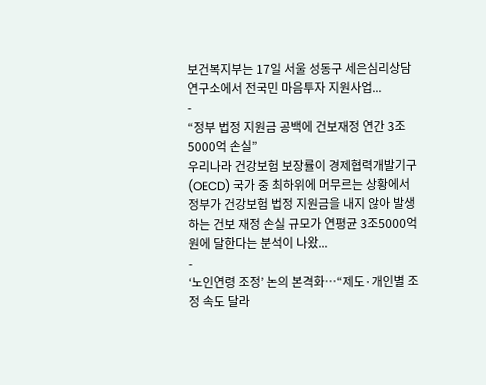보건복지부는 17일 서울 성동구 세은심리상담연구소에서 전국민 마음투자 지원사업...
-
“정부 법정 지원금 공백에 건보재정 연간 3조5000억 손실”
우리나라 건강보험 보장률이 경제협력개발기구(OECD) 국가 중 최하위에 머무르는 상황에서 정부가 건강보험 법정 지원금을 내지 않아 발생하는 건보 재정 손실 규모가 연평균 3조5000억원에 달한다는 분석이 나왔...
-
‘노인연령 조정’ 논의 본격화…“제도·개인별 조정 속도 달라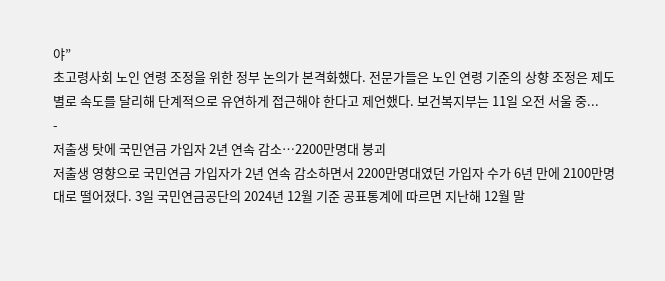야”
초고령사회 노인 연령 조정을 위한 정부 논의가 본격화했다. 전문가들은 노인 연령 기준의 상향 조정은 제도별로 속도를 달리해 단계적으로 유연하게 접근해야 한다고 제언했다. 보건복지부는 11일 오전 서울 중...
-
저출생 탓에 국민연금 가입자 2년 연속 감소…2200만명대 붕괴
저출생 영향으로 국민연금 가입자가 2년 연속 감소하면서 2200만명대였던 가입자 수가 6년 만에 2100만명대로 떨어졌다. 3일 국민연금공단의 2024년 12월 기준 공표통계에 따르면 지난해 12월 말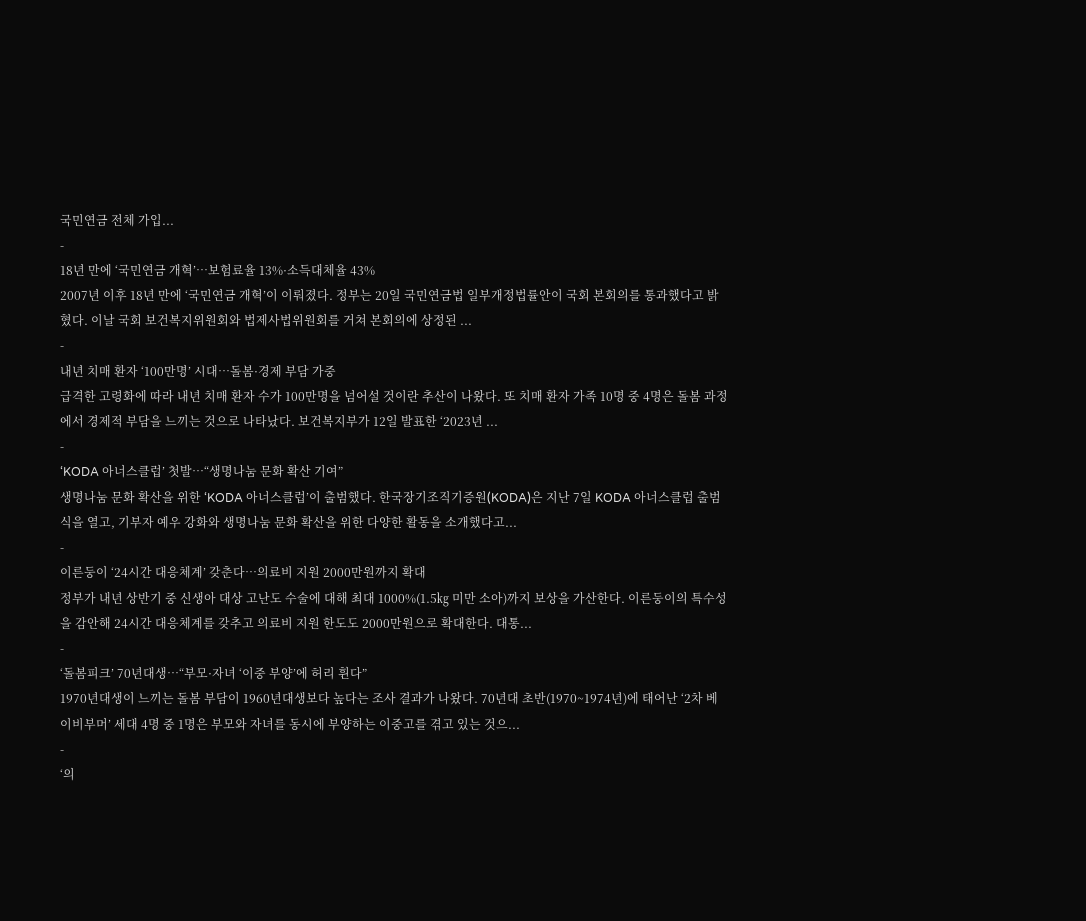국민연금 전체 가입...
-
18년 만에 ‘국민연금 개혁’…보험료율 13%·소득대체율 43%
2007년 이후 18년 만에 ‘국민연금 개혁’이 이뤄졌다. 정부는 20일 국민연금법 일부개정법률안이 국회 본회의를 통과했다고 밝혔다. 이날 국회 보건복지위원회와 법제사법위원회를 거쳐 본회의에 상정된 ...
-
내년 치매 환자 ‘100만명’ 시대…돌봄·경제 부담 가중
급격한 고령화에 따라 내년 치매 환자 수가 100만명을 넘어설 것이란 추산이 나왔다. 또 치매 환자 가족 10명 중 4명은 돌봄 과정에서 경제적 부담을 느끼는 것으로 나타났다. 보건복지부가 12일 발표한 ‘2023년 ...
-
‘KODA 아너스클럽’ 첫발…“생명나눔 문화 확산 기여”
생명나눔 문화 확산을 위한 ‘KODA 아너스클럽’이 출범했다. 한국장기조직기증원(KODA)은 지난 7일 KODA 아너스클럽 출범식을 열고, 기부자 예우 강화와 생명나눔 문화 확산을 위한 다양한 활동을 소개했다고...
-
이른둥이 ‘24시간 대응체계’ 갖춘다…의료비 지원 2000만원까지 확대
정부가 내년 상반기 중 신생아 대상 고난도 수술에 대해 최대 1000%(1.5㎏ 미만 소아)까지 보상을 가산한다. 이른둥이의 특수성을 감안해 24시간 대응체계를 갖추고 의료비 지원 한도도 2000만원으로 확대한다. 대통...
-
‘돌봄피크’ 70년대생…“부모·자녀 ‘이중 부양’에 허리 휜다”
1970년대생이 느끼는 돌봄 부담이 1960년대생보다 높다는 조사 결과가 나왔다. 70년대 초반(1970~1974년)에 태어난 ‘2차 베이비부머’ 세대 4명 중 1명은 부모와 자녀를 동시에 부양하는 이중고를 겪고 있는 것으...
-
‘의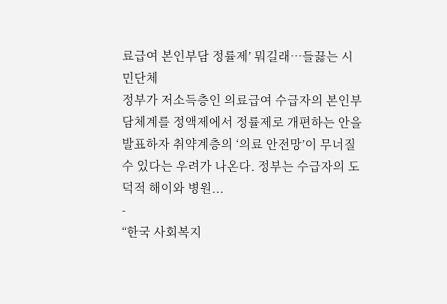료급여 본인부담 정률제’ 뭐길래…들끓는 시민단체
정부가 저소득층인 의료급여 수급자의 본인부담체계를 정액제에서 정률제로 개편하는 안을 발표하자 취약계층의 ‘의료 안전망’이 무너질 수 있다는 우려가 나온다. 정부는 수급자의 도덕적 해이와 병원...
-
“한국 사회복지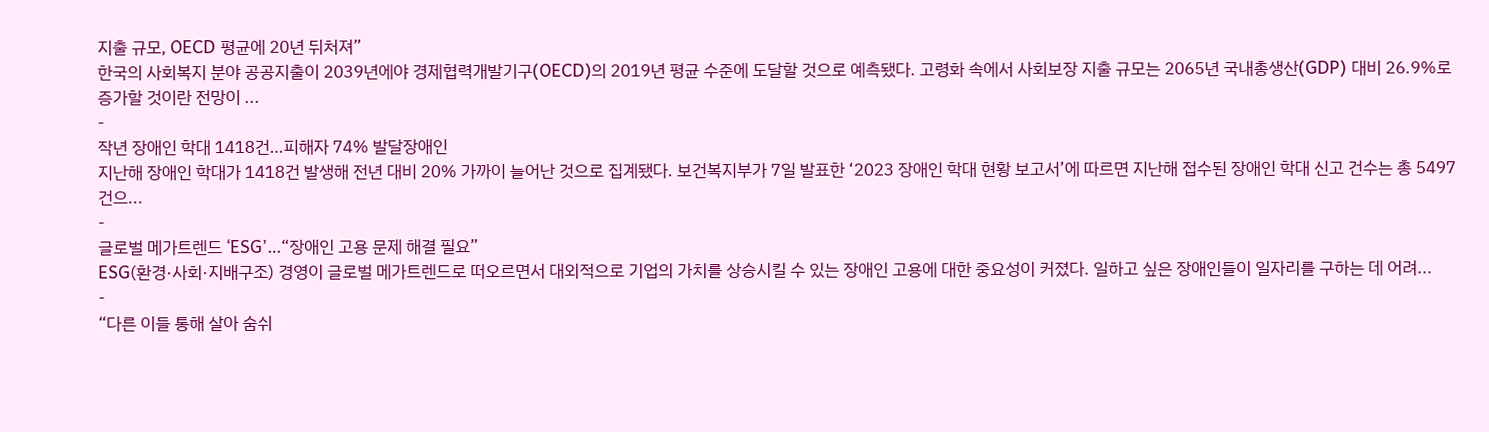지출 규모, OECD 평균에 20년 뒤처져”
한국의 사회복지 분야 공공지출이 2039년에야 경제협력개발기구(OECD)의 2019년 평균 수준에 도달할 것으로 예측됐다. 고령화 속에서 사회보장 지출 규모는 2065년 국내총생산(GDP) 대비 26.9%로 증가할 것이란 전망이 ...
-
작년 장애인 학대 1418건…피해자 74% 발달장애인
지난해 장애인 학대가 1418건 발생해 전년 대비 20% 가까이 늘어난 것으로 집계됐다. 보건복지부가 7일 발표한 ‘2023 장애인 학대 현황 보고서’에 따르면 지난해 접수된 장애인 학대 신고 건수는 총 5497건으...
-
글로벌 메가트렌드 ‘ESG’…“장애인 고용 문제 해결 필요”
ESG(환경·사회·지배구조) 경영이 글로벌 메가트렌드로 떠오르면서 대외적으로 기업의 가치를 상승시킬 수 있는 장애인 고용에 대한 중요성이 커졌다. 일하고 싶은 장애인들이 일자리를 구하는 데 어려...
-
“다른 이들 통해 살아 숨쉬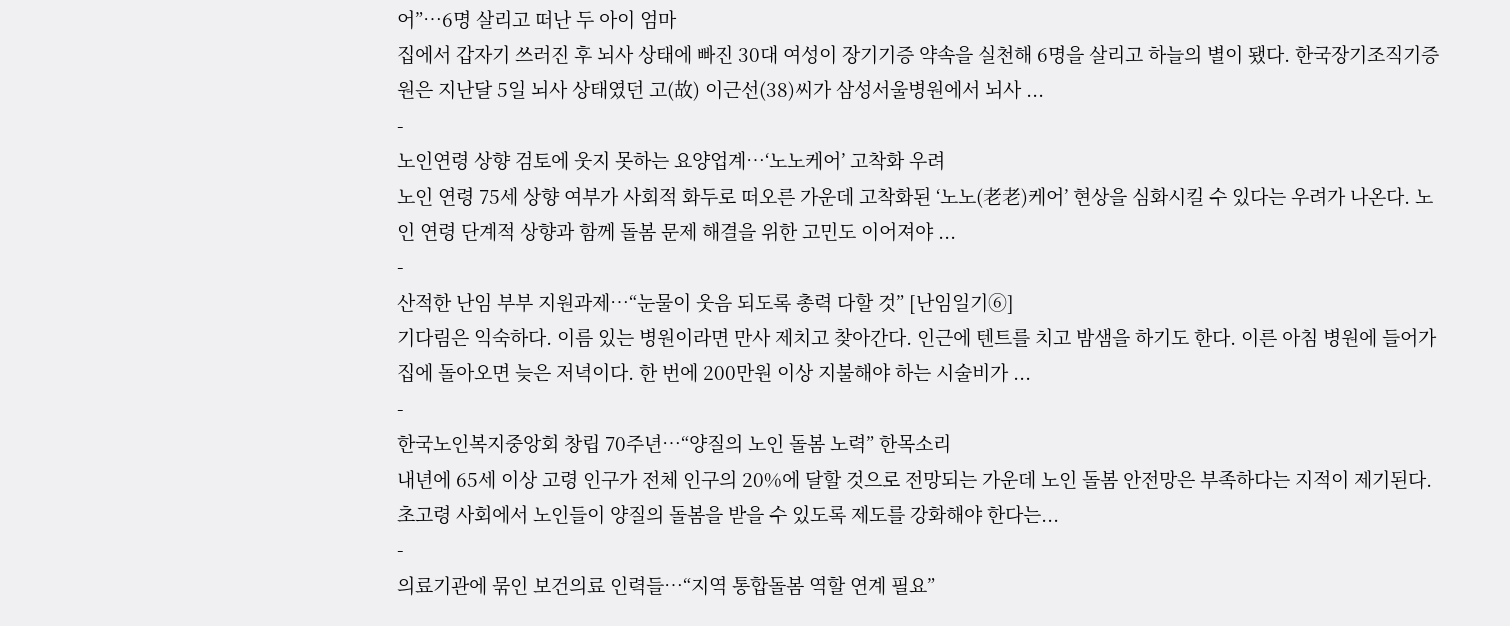어”…6명 살리고 떠난 두 아이 엄마
집에서 갑자기 쓰러진 후 뇌사 상태에 빠진 30대 여성이 장기기증 약속을 실천해 6명을 살리고 하늘의 별이 됐다. 한국장기조직기증원은 지난달 5일 뇌사 상태였던 고(故) 이근선(38)씨가 삼성서울병원에서 뇌사 ...
-
노인연령 상향 검토에 웃지 못하는 요양업계…‘노노케어’ 고착화 우려
노인 연령 75세 상향 여부가 사회적 화두로 떠오른 가운데 고착화된 ‘노노(老老)케어’ 현상을 심화시킬 수 있다는 우려가 나온다. 노인 연령 단계적 상향과 함께 돌봄 문제 해결을 위한 고민도 이어져야 ...
-
산적한 난임 부부 지원과제…“눈물이 웃음 되도록 총력 다할 것” [난임일기➅]
기다림은 익숙하다. 이름 있는 병원이라면 만사 제치고 찾아간다. 인근에 텐트를 치고 밤샘을 하기도 한다. 이른 아침 병원에 들어가 집에 돌아오면 늦은 저녁이다. 한 번에 200만원 이상 지불해야 하는 시술비가 ...
-
한국노인복지중앙회 창립 70주년…“양질의 노인 돌봄 노력” 한목소리
내년에 65세 이상 고령 인구가 전체 인구의 20%에 달할 것으로 전망되는 가운데 노인 돌봄 안전망은 부족하다는 지적이 제기된다. 초고령 사회에서 노인들이 양질의 돌봄을 받을 수 있도록 제도를 강화해야 한다는...
-
의료기관에 묶인 보건의료 인력들…“지역 통합돌봄 역할 연계 필요”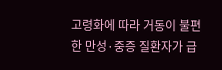고령화에 따라 거동이 불편한 만성·중증 질환자가 급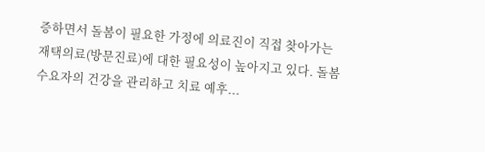증하면서 돌봄이 필요한 가정에 의료진이 직접 찾아가는 재택의료(방문진료)에 대한 필요성이 높아지고 있다. 돌봄 수요자의 건강을 관리하고 치료 예후...